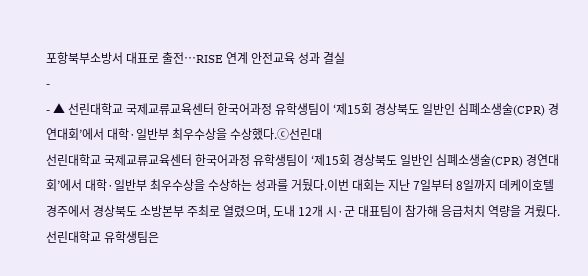포항북부소방서 대표로 출전…RISE 연계 안전교육 성과 결실
-
- ▲ 선린대학교 국제교류교육센터 한국어과정 유학생팀이 ‘제15회 경상북도 일반인 심폐소생술(CPR) 경연대회’에서 대학·일반부 최우수상을 수상했다.ⓒ선린대
선린대학교 국제교류교육센터 한국어과정 유학생팀이 ‘제15회 경상북도 일반인 심폐소생술(CPR) 경연대회’에서 대학·일반부 최우수상을 수상하는 성과를 거뒀다.이번 대회는 지난 7일부터 8일까지 데케이호텔 경주에서 경상북도 소방본부 주최로 열렸으며, 도내 12개 시·군 대표팀이 참가해 응급처치 역량을 겨뤘다.선린대학교 유학생팀은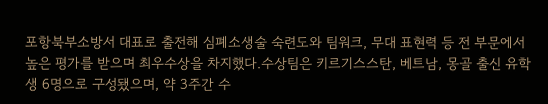포항북부소방서 대표로 출전해 심폐소생술 숙련도와 팀워크, 무대 표현력 등 전 부문에서 높은 평가를 받으며 최우수상을 차지했다.수상팀은 키르기스스탄, 베트남, 몽골 출신 유학생 6명으로 구성됐으며, 약 3주간 수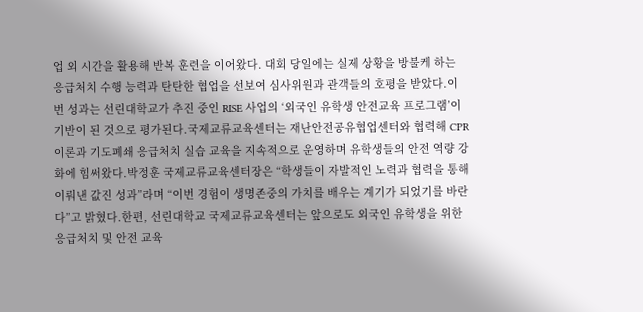업 외 시간을 활용해 반복 훈련을 이어왔다. 대회 당일에는 실제 상황을 방불케 하는 응급처치 수행 능력과 탄탄한 협업을 선보여 심사위원과 관객들의 호평을 받았다.이번 성과는 선린대학교가 추진 중인 RISE 사업의 ‘외국인 유학생 안전교육 프로그램’이 기반이 된 것으로 평가된다.국제교류교육센터는 재난안전공유협업센터와 협력해 CPR 이론과 기도폐쇄 응급처치 실습 교육을 지속적으로 운영하며 유학생들의 안전 역량 강화에 힘써왔다.박정훈 국제교류교육센터장은 “학생들이 자발적인 노력과 협력을 통해 이뤄낸 값진 성과”라며 “이번 경험이 생명존중의 가치를 배우는 계기가 되었기를 바란다”고 밝혔다.한편, 선린대학교 국제교류교육센터는 앞으로도 외국인 유학생을 위한 응급처치 및 안전 교육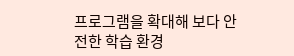프로그램을 확대해 보다 안전한 학습 환경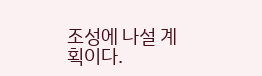조성에 나설 계획이다.